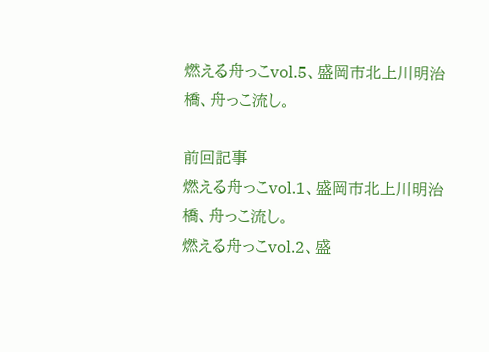燃える舟っこvol.5、盛岡市北上川明治橋、舟っこ流し。

前回記事
燃える舟っこvol.1、盛岡市北上川明治橋、舟っこ流し。
燃える舟っこvol.2、盛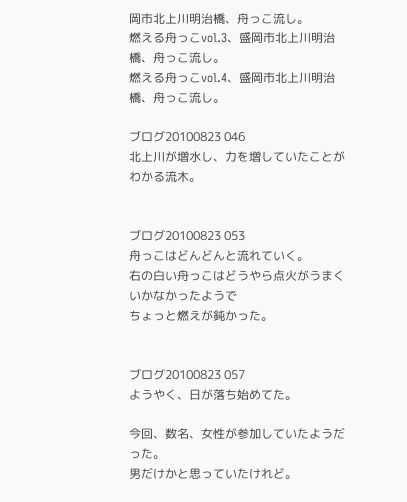岡市北上川明治橋、舟っこ流し。
燃える舟っこvol.3、盛岡市北上川明治橋、舟っこ流し。
燃える舟っこvol.4、盛岡市北上川明治橋、舟っこ流し。

ブログ20100823 046
北上川が増水し、力を増していたことがわかる流木。


ブログ20100823 053
舟っこはどんどんと流れていく。
右の白い舟っこはどうやら点火がうまくいかなかったようで
ちょっと燃えが鈍かった。


ブログ20100823 057
ようやく、日が落ち始めてた。

今回、数名、女性が参加していたようだった。
男だけかと思っていたけれど。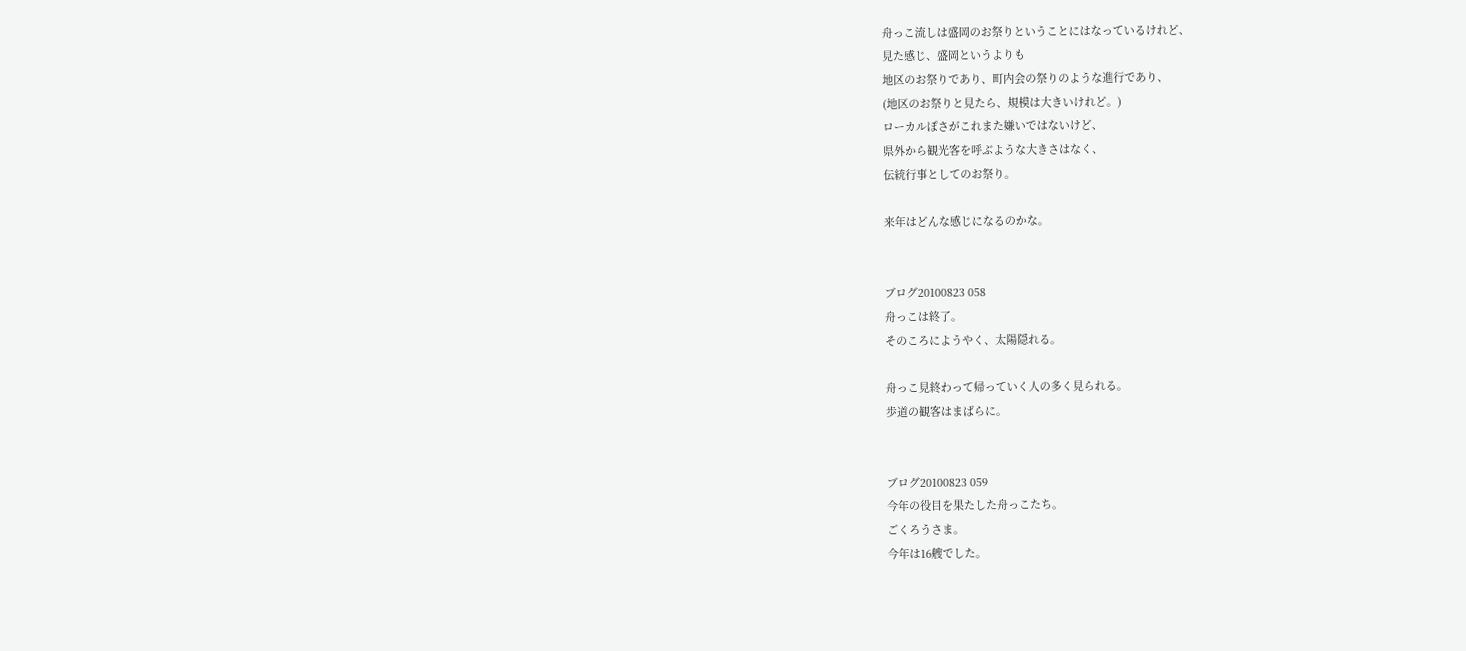舟っこ流しは盛岡のお祭りということにはなっているけれど、
見た感じ、盛岡というよりも
地区のお祭りであり、町内会の祭りのような進行であり、
(地区のお祭りと見たら、規模は大きいけれど。)
ローカルぽさがこれまた嫌いではないけど、
県外から観光客を呼ぶような大きさはなく、
伝統行事としてのお祭り。

来年はどんな感じになるのかな。


ブログ20100823 058
舟っこは終了。
そのころにようやく、太陽隠れる。

舟っこ見終わって帰っていく人の多く見られる。
歩道の観客はまばらに。


ブログ20100823 059
今年の役目を果たした舟っこたち。
ごくろうさま。
今年は16艘でした。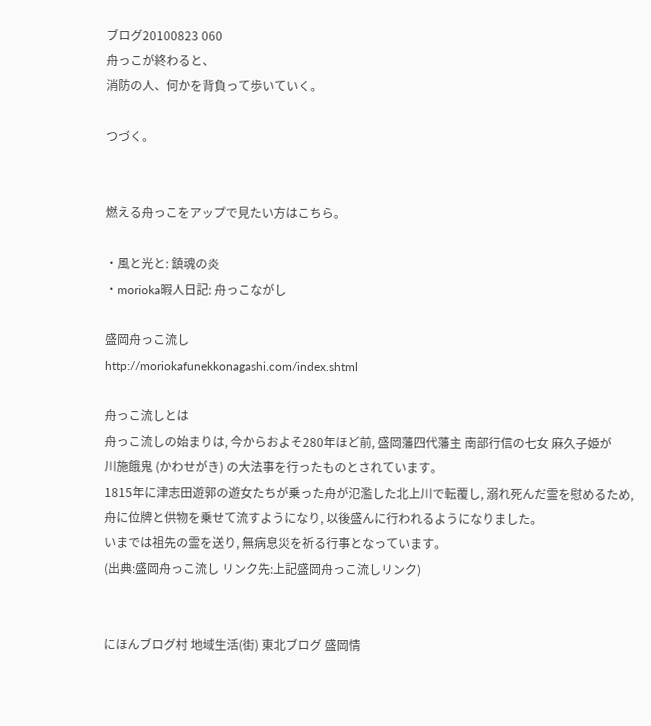ブログ20100823 060
舟っこが終わると、
消防の人、何かを背負って歩いていく。

つづく。


燃える舟っこをアップで見たい方はこちら。

・風と光と: 鎮魂の炎
・morioka暇人日記: 舟っこながし

盛岡舟っこ流し
http://moriokafunekkonagashi.com/index.shtml

舟っこ流しとは
舟っこ流しの始まりは, 今からおよそ280年ほど前, 盛岡藩四代藩主 南部行信の七女 麻久子姫が
川施餓鬼 (かわせがき) の大法事を行ったものとされています。
1815年に津志田遊郭の遊女たちが乗った舟が氾濫した北上川で転覆し, 溺れ死んだ霊を慰めるため,
舟に位牌と供物を乗せて流すようになり, 以後盛んに行われるようになりました。
いまでは祖先の霊を送り, 無病息災を祈る行事となっています。
(出典:盛岡舟っこ流し リンク先:上記盛岡舟っこ流しリンク)


にほんブログ村 地域生活(街) 東北ブログ 盛岡情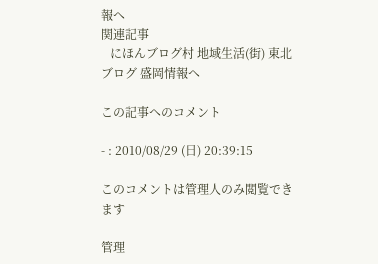報へ
関連記事
   にほんブログ村 地域生活(街) 東北ブログ 盛岡情報へ

この記事へのコメント

- : 2010/08/29 (日) 20:39:15

このコメントは管理人のみ閲覧できます

管理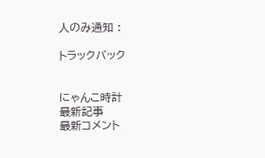人のみ通知 :

トラックバック


にゃんこ時計
最新記事
最新コメント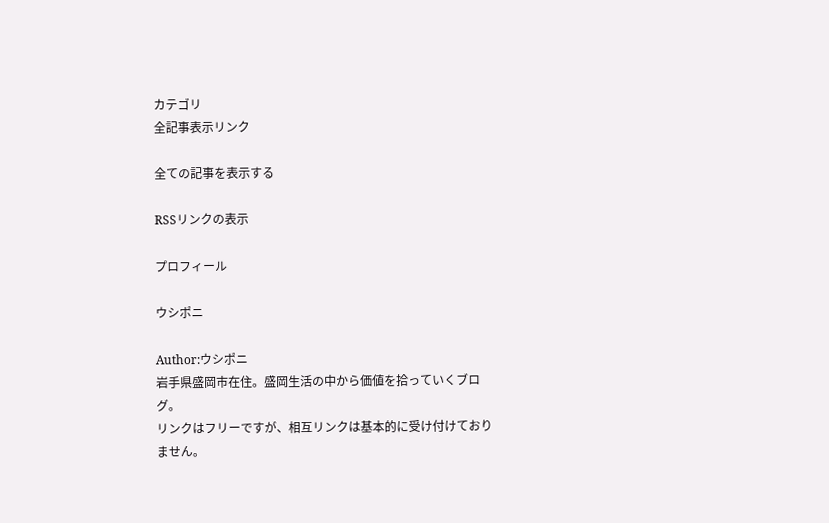カテゴリ
全記事表示リンク

全ての記事を表示する

RSSリンクの表示

プロフィール

ウシポニ

Author:ウシポニ
岩手県盛岡市在住。盛岡生活の中から価値を拾っていくブログ。
リンクはフリーですが、相互リンクは基本的に受け付けておりません。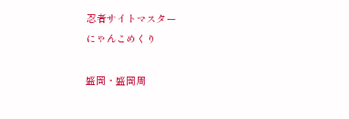忍者サイトマスター
にゃんこめくり

盛岡・盛岡周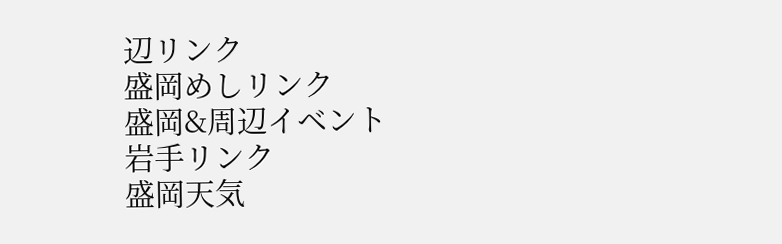辺リンク
盛岡めしリンク
盛岡&周辺イベント
岩手リンク
盛岡天気